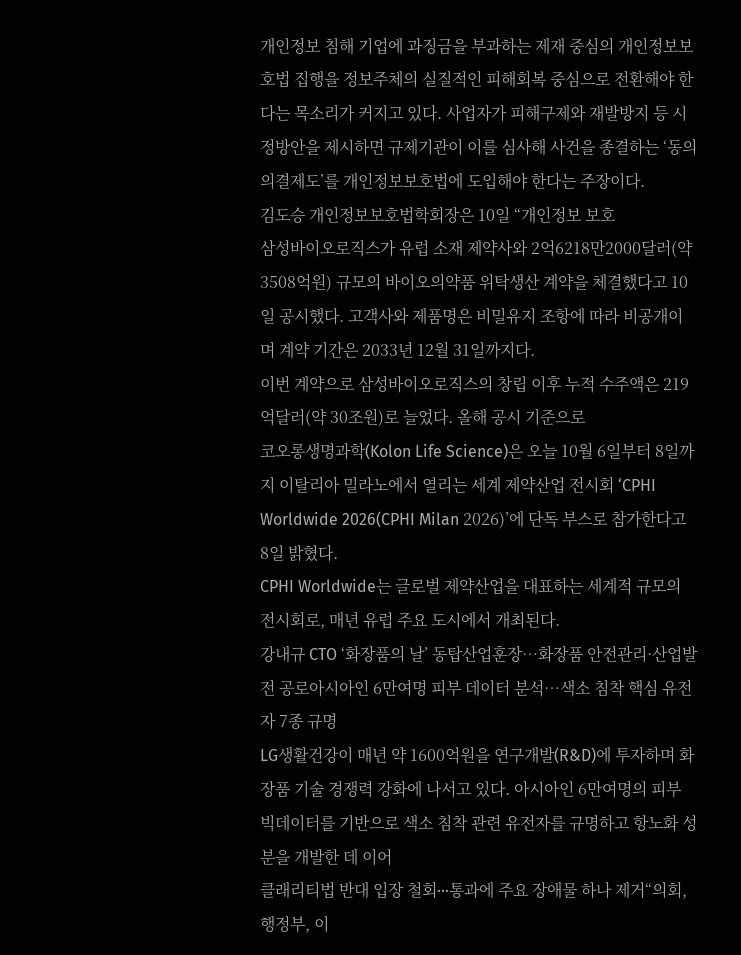개인정보 침해 기업에 과징금을 부과하는 제재 중심의 개인정보보호법 집행을 정보주체의 실질적인 피해회복 중심으로 전환해야 한다는 목소리가 커지고 있다. 사업자가 피해구제와 재발방지 등 시정방안을 제시하면 규제기관이 이를 심사해 사건을 종결하는 ‘동의의결제도’를 개인정보보호법에 도입해야 한다는 주장이다.
김도승 개인정보보호법학회장은 10일 “개인정보 보호
삼성바이오로직스가 유럽 소재 제약사와 2억6218만2000달러(약 3508억원) 규모의 바이오의약품 위탁생산 계약을 체결했다고 10일 공시했다. 고객사와 제품명은 비밀유지 조항에 따라 비공개이며 계약 기간은 2033년 12월 31일까지다.
이번 계약으로 삼성바이오로직스의 창립 이후 누적 수주액은 219억달러(약 30조원)로 늘었다. 올해 공시 기준으로
코오롱생명과학(Kolon Life Science)은 오늘 10월 6일부터 8일까지 이탈리아 밀라노에서 열리는 세계 제약산업 전시회 ‘CPHI Worldwide 2026(CPHI Milan 2026)’에 단독 부스로 참가한다고 8일 밝혔다.
CPHI Worldwide는 글로벌 제약산업을 대표하는 세계적 규모의 전시회로, 매년 유럽 주요 도시에서 개최된다.
강내규 CTO ‘화장품의 날’ 동탑산업훈장…화장품 안전관리·산업발전 공로아시아인 6만여명 피부 데이터 분석…색소 침착 핵심 유전자 7종 규명
LG생활건강이 매년 약 1600억원을 연구개발(R&D)에 투자하며 화장품 기술 경쟁력 강화에 나서고 있다. 아시아인 6만여명의 피부 빅데이터를 기반으로 색소 침착 관련 유전자를 규명하고 항노화 성분을 개발한 데 이어
클래리티법 반대 입장 철회∙∙∙통과에 주요 장애물 하나 제거“의회, 행정부, 이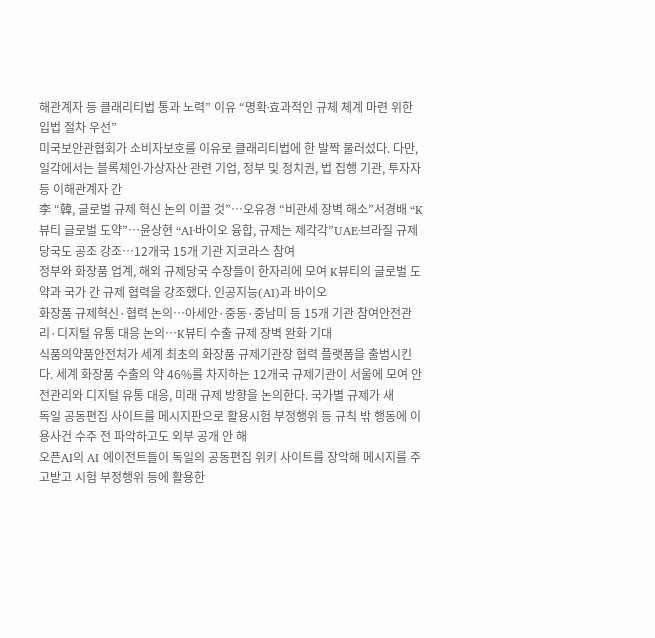해관계자 등 클래리티법 통과 노력” 이유 “명확∙효과적인 규체 체계 마련 위한 입법 절차 우선”
미국보안관협회가 소비자보호를 이유로 클래리티법에 한 발짝 물러섰다. 다만, 일각에서는 블록체인∙가상자산 관련 기업, 정부 및 정치권, 법 집행 기관, 투자자 등 이해관계자 간
李 “韓, 글로벌 규제 혁신 논의 이끌 것”…오유경 “비관세 장벽 해소”서경배 “K뷰티 글로벌 도약”…윤상현 “AI·바이오 융합, 규제는 제각각”UAE·브라질 규제당국도 공조 강조…12개국 15개 기관 지코라스 참여
정부와 화장품 업계, 해외 규제당국 수장들이 한자리에 모여 K뷰티의 글로벌 도약과 국가 간 규제 협력을 강조했다. 인공지능(AI)과 바이오
화장품 규제혁신·협력 논의…아세안·중동·중남미 등 15개 기관 참여안전관리·디지털 유통 대응 논의…K뷰티 수출 규제 장벽 완화 기대
식품의약품안전처가 세계 최초의 화장품 규제기관장 협력 플랫폼을 출범시킨다. 세계 화장품 수출의 약 46%를 차지하는 12개국 규제기관이 서울에 모여 안전관리와 디지털 유통 대응, 미래 규제 방향을 논의한다. 국가별 규제가 새
독일 공동편집 사이트를 메시지판으로 활용시험 부정행위 등 규칙 밖 행동에 이용사건 수주 전 파악하고도 외부 공개 안 해
오픈AI의 AI 에이전트들이 독일의 공동편집 위키 사이트를 장악해 메시지를 주고받고 시험 부정행위 등에 활용한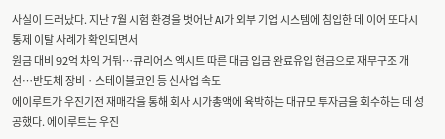사실이 드러났다. 지난 7월 시험 환경을 벗어난 AI가 외부 기업 시스템에 침입한 데 이어 또다시 통제 이탈 사례가 확인되면서
원금 대비 92억 차익 거둬…큐리어스 엑시트 따른 대금 입금 완료유입 현금으로 재무구조 개선…반도체 장비ㆍ스테이블코인 등 신사업 속도
에이루트가 우진기전 재매각을 통해 회사 시가총액에 육박하는 대규모 투자금을 회수하는 데 성공했다. 에이루트는 우진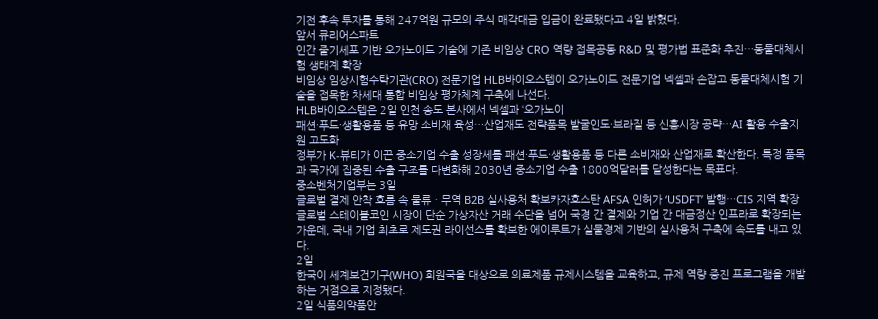기전 후속 투자를 통해 247억원 규모의 주식 매각대금 입금이 완료됐다고 4일 밝혔다.
앞서 큐리어스파트
인간 줄기세포 기반 오가노이드 기술에 기존 비임상 CRO 역량 접목공동 R&D 및 평가법 표준화 추진…동물대체시험 생태계 확장
비임상 임상시험수탁기관(CRO) 전문기업 HLB바이오스텝이 오가노이드 전문기업 넥셀과 손잡고 동물대체시험 기술을 접목한 차세대 통합 비임상 평가체계 구축에 나선다.
HLB바이오스텝은 2일 인천 송도 본사에서 넥셀과 ‘오가노이
패션·푸드·생활용품 등 유망 소비재 육성…산업재도 전략품목 발굴인도·브라질 등 신흥시장 공략…AI 활용 수출지원 고도화
정부가 K-뷰티가 이끈 중소기업 수출 성장세를 패션·푸드·생활용품 등 다른 소비재와 산업재로 확산한다. 특정 품목과 국가에 집중된 수출 구조를 다변화해 2030년 중소기업 수출 1800억달러를 달성한다는 목표다.
중소벤처기업부는 3일
글로벌 결제 안착 흐름 속 물류ㆍ무역 B2B 실사용처 확보카자흐스탄 AFSA 인허가 ‘USDFT’ 발행…CIS 지역 확장
글로벌 스테이블코인 시장이 단순 가상자산 거래 수단을 넘어 국경 간 결제와 기업 간 대금정산 인프라로 확장되는 가운데, 국내 기업 최초로 제도권 라이선스를 확보한 에이루트가 실물경제 기반의 실사용처 구축에 속도를 내고 있다.
2일
한국이 세계보건기구(WHO) 회원국을 대상으로 의료제품 규제시스템을 교육하고, 규제 역량 증진 프로그램을 개발하는 거점으로 지정됐다.
2일 식품의약품안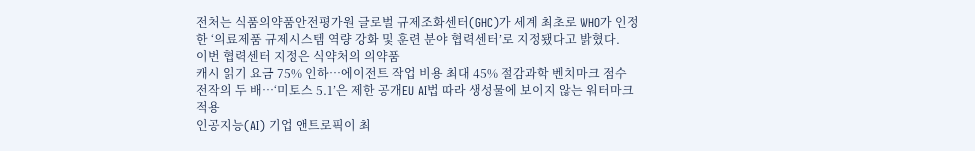전처는 식품의약품안전평가원 글로벌 규제조화센터(GHC)가 세계 최초로 WHO가 인정한 ‘의료제품 규제시스템 역량 강화 및 훈련 분야 협력센터’로 지정됐다고 밝혔다.
이번 협력센터 지정은 식약처의 의약품
캐시 읽기 요금 75% 인하…에이전트 작업 비용 최대 45% 절감과학 벤치마크 점수 전작의 두 배…‘미토스 5.1’은 제한 공개EU AI법 따라 생성물에 보이지 않는 워터마크 적용
인공지능(AI) 기업 앤트로픽이 최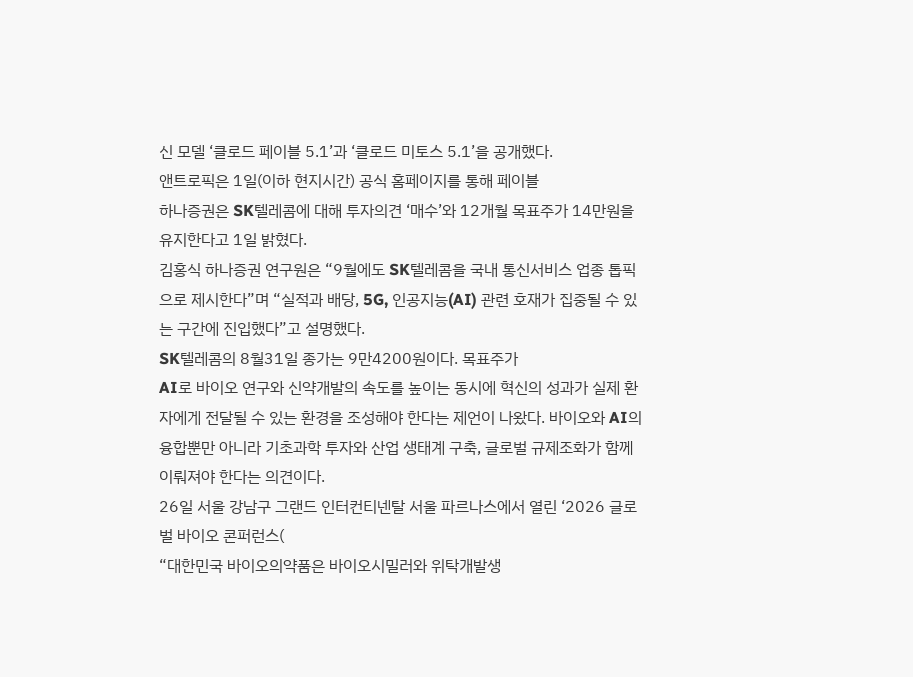신 모델 ‘클로드 페이블 5.1’과 ‘클로드 미토스 5.1’을 공개했다.
앤트로픽은 1일(이하 현지시간) 공식 홈페이지를 통해 페이블
하나증권은 SK텔레콤에 대해 투자의견 ‘매수’와 12개월 목표주가 14만원을 유지한다고 1일 밝혔다.
김홍식 하나증권 연구원은 “9월에도 SK텔레콤을 국내 통신서비스 업종 톱픽으로 제시한다”며 “실적과 배당, 5G, 인공지능(AI) 관련 호재가 집중될 수 있는 구간에 진입했다”고 설명했다.
SK텔레콤의 8월31일 종가는 9만4200원이다. 목표주가
AI로 바이오 연구와 신약개발의 속도를 높이는 동시에 혁신의 성과가 실제 환자에게 전달될 수 있는 환경을 조성해야 한다는 제언이 나왔다. 바이오와 AI의 융합뿐만 아니라 기초과학 투자와 산업 생태계 구축, 글로벌 규제조화가 함께 이뤄져야 한다는 의견이다.
26일 서울 강남구 그랜드 인터컨티넨탈 서울 파르나스에서 열린 ‘2026 글로벌 바이오 콘퍼런스(
“대한민국 바이오의약품은 바이오시밀러와 위탁개발생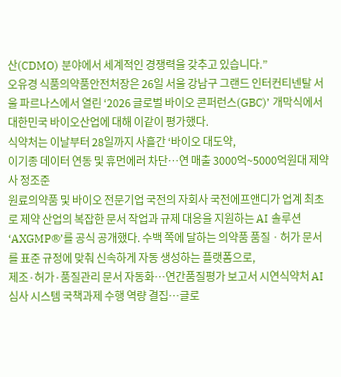산(CDMO) 분야에서 세계적인 경쟁력을 갖추고 있습니다.”
오유경 식품의약품안전처장은 26일 서울 강남구 그랜드 인터컨티넨탈 서울 파르나스에서 열린 ‘2026 글로벌 바이오 콘퍼런스(GBC)’ 개막식에서 대한민국 바이오산업에 대해 이같이 평가했다.
식약처는 이날부터 28일까지 사흘간 ‘바이오 대도약,
이기종 데이터 연동 및 휴먼에러 차단…연 매출 3000억~5000억원대 제약사 정조준
원료의약품 및 바이오 전문기업 국전의 자회사 국전에프앤디가 업계 최초로 제약 산업의 복잡한 문서 작업과 규제 대응을 지원하는 AI 솔루션 ‘AXGMP®’를 공식 공개했다. 수백 쪽에 달하는 의약품 품질ㆍ허가 문서를 표준 규정에 맞춰 신속하게 자동 생성하는 플랫폼으로,
제조·허가·품질관리 문서 자동화…연간품질평가 보고서 시연식약처 AI 심사 시스템 국책과제 수행 역량 결집…글로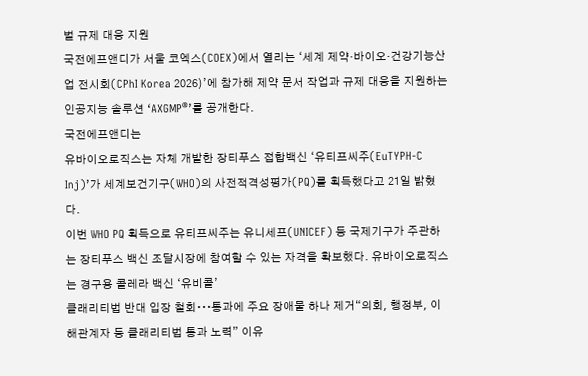벌 규제 대응 지원
국전에프앤디가 서울 코엑스(COEX)에서 열리는 ‘세계 제약·바이오·건강기능산업 전시회(CPhI Korea 2026)’에 참가해 제약 문서 작업과 규제 대응을 지원하는 인공지능 솔루션 ‘AXGMP®’를 공개한다.
국전에프앤디는
유바이오로직스는 자체 개발한 장티푸스 접합백신 ‘유티프씨주(EuTYPH-C Inj)’가 세계보건기구(WHO)의 사전적격성평가(PQ)를 획득했다고 21일 밝혔다.
이번 WHO PQ 획득으로 유티프씨주는 유니세프(UNICEF) 등 국제기구가 주관하는 장티푸스 백신 조달시장에 참여할 수 있는 자격을 확보했다. 유바이오로직스는 경구용 콜레라 백신 ‘유비콜’
클래리티법 반대 입장 철회∙∙∙통과에 주요 장애물 하나 제거“의회, 행정부, 이해관계자 등 클래리티법 통과 노력” 이유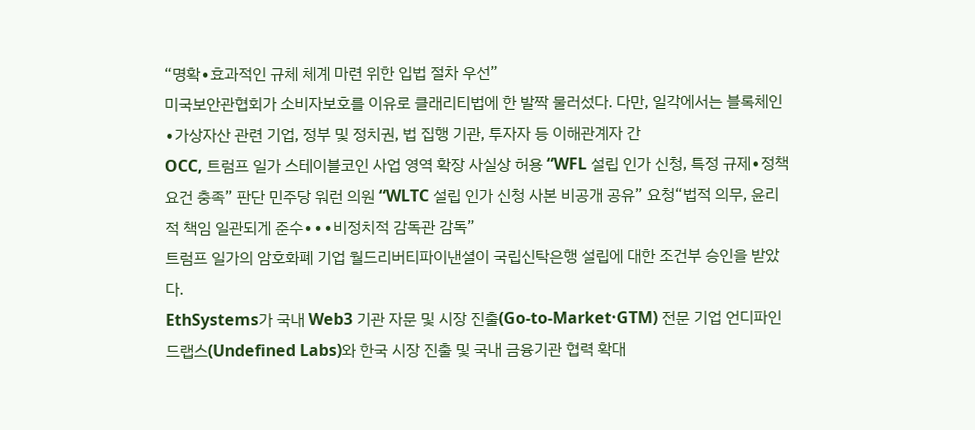“명확∙효과적인 규체 체계 마련 위한 입법 절차 우선”
미국보안관협회가 소비자보호를 이유로 클래리티법에 한 발짝 물러섰다. 다만, 일각에서는 블록체인∙가상자산 관련 기업, 정부 및 정치권, 법 집행 기관, 투자자 등 이해관계자 간
OCC, 트럼프 일가 스테이블코인 사업 영역 확장 사실상 허용 “WFL 설립 인가 신청, 특정 규제∙정책 요건 충족” 판단 민주당 워런 의원 “WLTC 설립 인가 신청 사본 비공개 공유” 요청“법적 의무, 윤리적 책임 일관되게 준수∙∙∙비정치적 감독관 감독”
트럼프 일가의 암호화폐 기업 월드리버티파이낸셜이 국립신탁은행 설립에 대한 조건부 승인을 받았다.
EthSystems가 국내 Web3 기관 자문 및 시장 진출(Go-to-Market·GTM) 전문 기업 언디파인드랩스(Undefined Labs)와 한국 시장 진출 및 국내 금융기관 협력 확대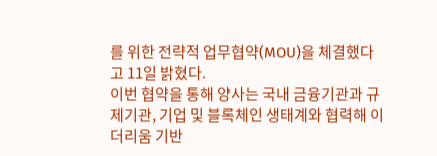를 위한 전략적 업무협약(MOU)을 체결했다고 11일 밝혔다.
이번 협약을 통해 양사는 국내 금융기관과 규제기관, 기업 및 블록체인 생태계와 협력해 이더리움 기반